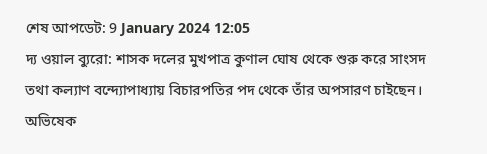শেষ আপডেট: 9 January 2024 12:05
দ্য ওয়াল ব্যুরো: শাসক দলের মুখপাত্র কুণাল ঘোষ থেকে শুরু করে সাংসদ তথা কল্যাণ বন্দ্যোপাধ্যায় বিচারপতির পদ থেকে তাঁর অপসারণ চাইছেন। অভিষেক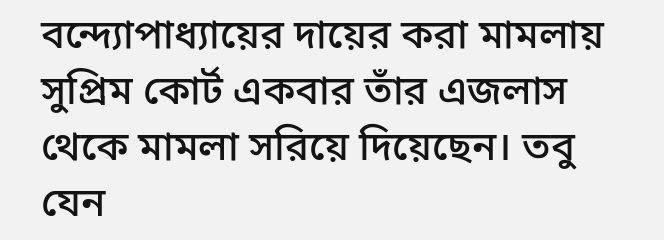বন্দ্যোপাধ্যায়ের দায়ের করা মামলায় সুপ্রিম কোর্ট একবার তাঁর এজলাস থেকে মামলা সরিয়ে দিয়েছেন। তবু যেন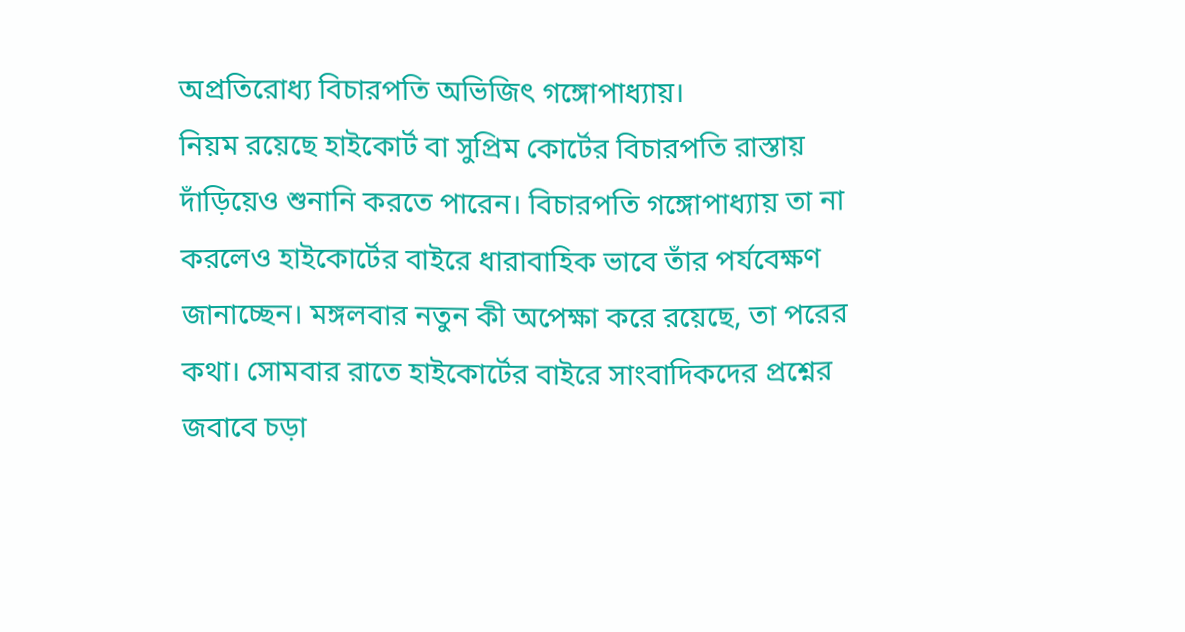অপ্রতিরোধ্য বিচারপতি অভিজিৎ গঙ্গোপাধ্যায়।
নিয়ম রয়েছে হাইকোর্ট বা সুপ্রিম কোর্টের বিচারপতি রাস্তায় দাঁড়িয়েও শুনানি করতে পারেন। বিচারপতি গঙ্গোপাধ্যায় তা না করলেও হাইকোর্টের বাইরে ধারাবাহিক ভাবে তাঁর পর্যবেক্ষণ জানাচ্ছেন। মঙ্গলবার নতুন কী অপেক্ষা করে রয়েছে, তা পরের কথা। সোমবার রাতে হাইকোর্টের বাইরে সাংবাদিকদের প্রশ্নের জবাবে চড়া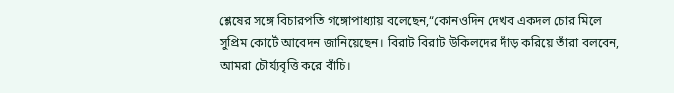শ্লেষের সঙ্গে বিচারপতি গঙ্গোপাধ্যায় বলেছেন,“কোনওদিন দেখব একদল চোর মিলে সুপ্রিম কোর্টে আবেদন জানিয়েছেন। বিরাট বিরাট উকিলদের দাঁড় করিয়ে তাঁরা বলবেন, আমরা চৌর্য্যবৃত্তি করে বাঁচি।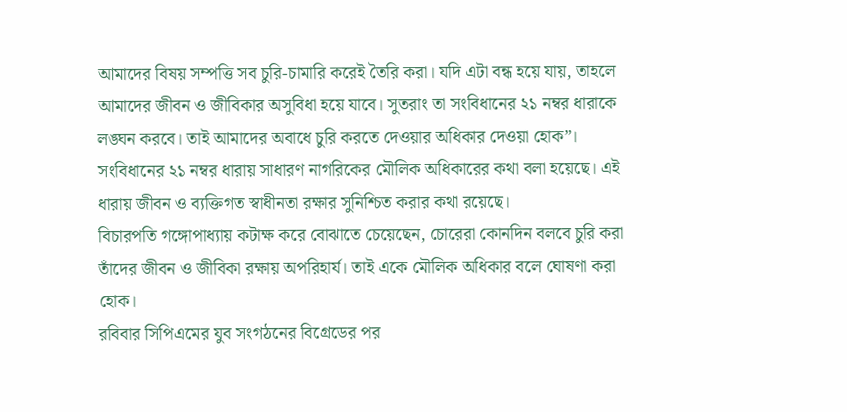আমাদের বিষয় সম্পত্তি সব চুরি-চামারি করেই তৈরি করা। যদি এটা বন্ধ হয়ে যায়, তাহলে আমাদের জীবন ও জীবিকার অসুবিধা হয়ে যাবে। সুতরাং তা সংবিধানের ২১ নম্বর ধারাকে লঙ্ঘন করবে। তাই আমাদের অবাধে চুরি করতে দেওয়ার অধিকার দেওয়া হোক”।
সংবিধানের ২১ নম্বর ধারায় সাধারণ নাগরিকের মৌলিক অধিকারের কথা বলা হয়েছে। এই ধারায় জীবন ও ব্যক্তিগত স্বাধীনতা রক্ষার সুনিশ্চিত করার কথা রয়েছে।
বিচারপতি গঙ্গোপাধ্যায় কটাক্ষ করে বোঝাতে চেয়েছেন, চোরেরা কোনদিন বলবে চুরি করা তাঁদের জীবন ও জীবিকা রক্ষায় অপরিহার্য। তাই একে মৌলিক অধিকার বলে ঘোষণা করা হোক।
রবিবার সিপিএমের যুব সংগঠনের বিগ্রেডের পর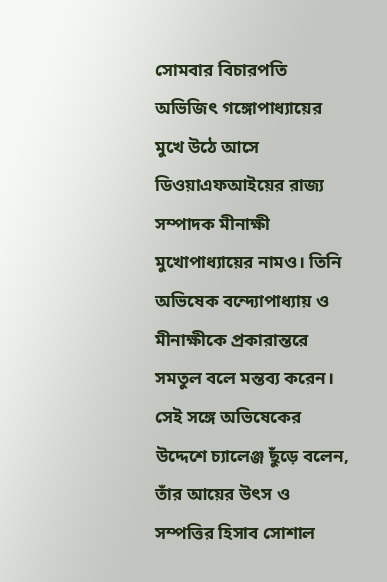সোমবার বিচারপতি অভিজিৎ গঙ্গোপাধ্যায়ের মুখে উঠে আসে ডিওয়াএফআইয়ের রাজ্য সম্পাদক মীনাক্ষী মুখোপাধ্যায়ের নামও। তিনি অভিষেক বন্দ্যোপাধ্যায় ও মীনাক্ষীকে প্রকারান্তরে সমতুল বলে মন্তব্য করেন। সেই সঙ্গে অভিষেকের উদ্দেশে চ্যালেঞ্জ ছুঁড়ে বলেন, তাঁর আয়ের উৎস ও সম্পত্তির হিসাব সোশাল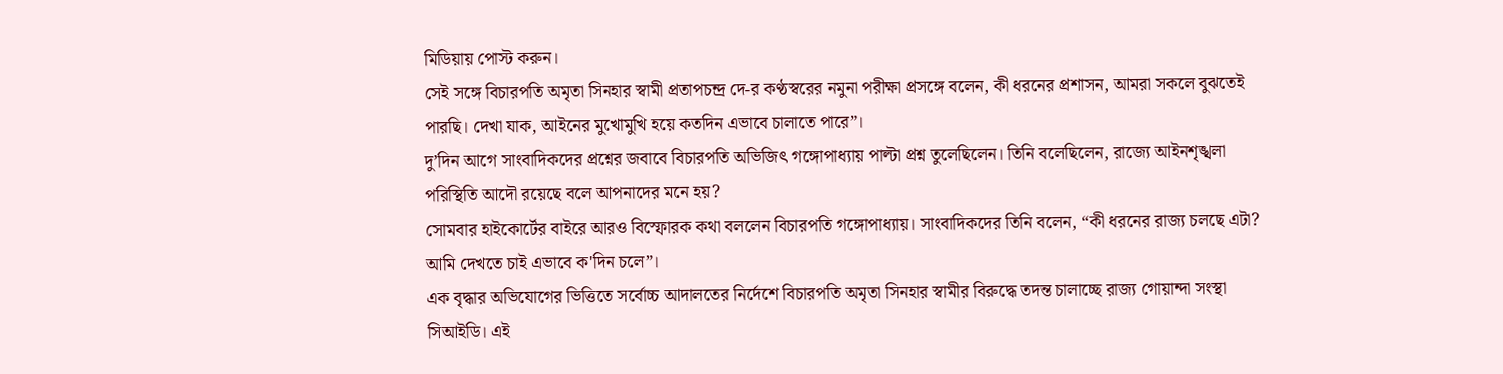মিডিয়ায় পোস্ট করুন।
সেই সঙ্গে বিচারপতি অমৃতা সিনহার স্বামী প্রতাপচন্দ্র দে-র কণ্ঠস্বরের নমুনা পরীক্ষা প্রসঙ্গে বলেন, কী ধরনের প্রশাসন, আমরা সকলে বুঝতেই পারছি। দেখা যাক, আইনের মুখোমুখি হয়ে কতদিন এভাবে চালাতে পারে”।
দু’দিন আগে সাংবাদিকদের প্রশ্নের জবাবে বিচারপতি অভিজিৎ গঙ্গোপাধ্যায় পাল্টা প্রশ্ন তুলেছিলেন। তিনি বলেছিলেন, রাজ্যে আইনশৃঙ্খলা পরিস্থিতি আদৌ রয়েছে বলে আপনাদের মনে হয়?
সোমবার হাইকোর্টের বাইরে আরও বিস্ফোরক কথা বললেন বিচারপতি গঙ্গোপাধ্যায়। সাংবাদিকদের তিনি বলেন, “কী ধরনের রাজ্য চলছে এটা? আমি দেখতে চাই এভাবে ক'দিন চলে”।
এক বৃদ্ধার অভিযোগের ভিত্তিতে সর্বোচ্চ আদালতের নির্দেশে বিচারপতি অমৃতা সিনহার স্বামীর বিরুদ্ধে তদন্ত চালাচ্ছে রাজ্য গোয়ান্দা সংস্থা সিআইডি। এই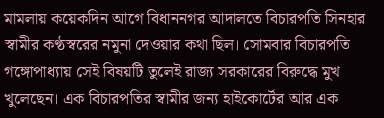মামলায় কয়েকদিন আগে বিধাননগর আদালতে বিচারপতি সিনহার স্বামীর কণ্ঠস্বরের নমুনা দেওয়ার কথা ছিল। সোমবার বিচারপতি গঙ্গোপাধ্যায় সেই বিষয়টি তুলেই রাজ্য সরকারের বিরুদ্ধে মুখ খুলেছেন। এক বিচারপতির স্বামীর জন্য হাইকোর্টের আর এক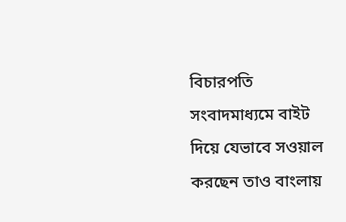বিচারপতি সংবাদমাধ্যমে বাইট দিয়ে যেভাবে সওয়াল করছেন তাও বাংলায়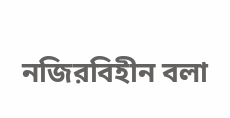নজিরবিহীন বলা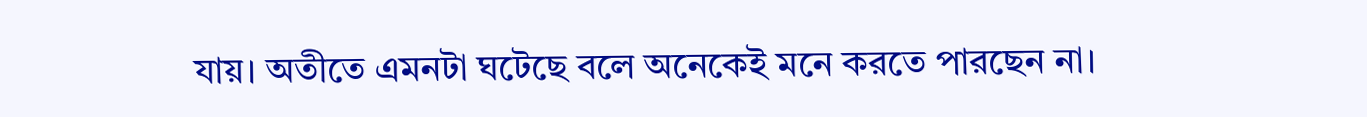যায়। অতীতে এমনটা ঘটেছে বলে অনেকেই মনে করতে পারছেন না।